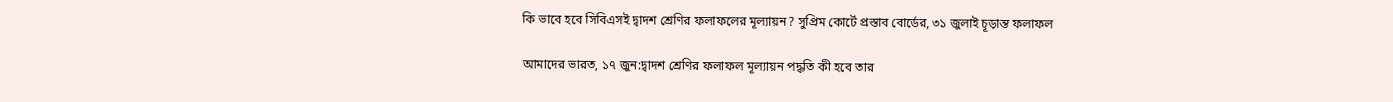কি ভাবে হবে সিবিএসই দ্বাদশ শ্রেণির ফলাফলের মূল্যায়ন? সুপ্রিম কোর্টে প্রস্তাব বোর্ডের, ৩১ জুলাই চূড়ান্ত ফলাফল

আমাদের ভারত, ১৭ জুন:দ্বাদশ শ্রেণির ফলাফল মূল্যায়ন পদ্ধতি কী হবে তার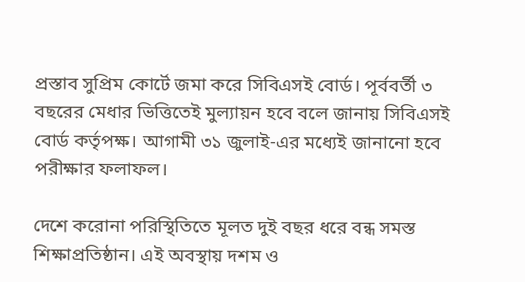প্রস্তাব সুপ্রিম কোর্টে জমা করে সিবিএসই বোর্ড। পূর্ববর্তী ৩ বছরের মেধার ভিত্তিতেই মুল্যায়ন হবে বলে জানায় সিবিএসই বোর্ড কর্তৃপক্ষ। আগামী ৩১ জুলাই-এর মধ্যেই জানানো হবে পরীক্ষার ফলাফল।

দেশে করোনা পরিস্থিতিতে মূলত দুই বছর ধরে বন্ধ সমস্ত শিক্ষাপ্রতিষ্ঠান। এই অবস্থায় দশম ও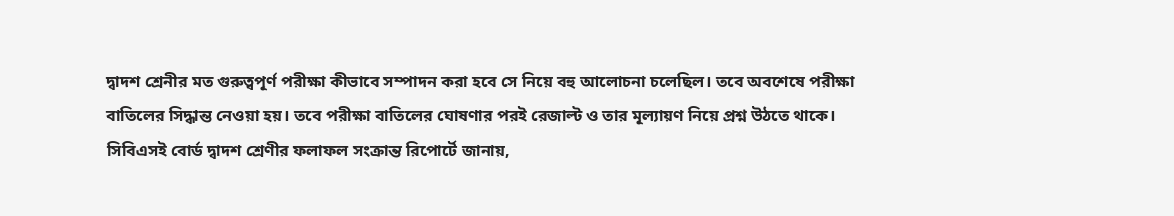দ্বাদশ শ্রেনীর মত গুরুত্বপূর্ণ পরীক্ষা কীভাবে সম্পাদন করা হবে সে নিয়ে বহু আলোচনা চলেছিল। তবে অবশেষে পরীক্ষা বাতিলের সিদ্ধান্ত নেওয়া হয়। তবে পরীক্ষা বাতিলের ঘোষণার পরই রেজাল্ট ও তার মূল্যায়ণ নিয়ে প্রশ্ন উঠতে থাকে।
সিবিএসই বোর্ড দ্বাদশ শ্রেণীর ফলাফল সংক্রান্ত রিপোর্টে জানায়,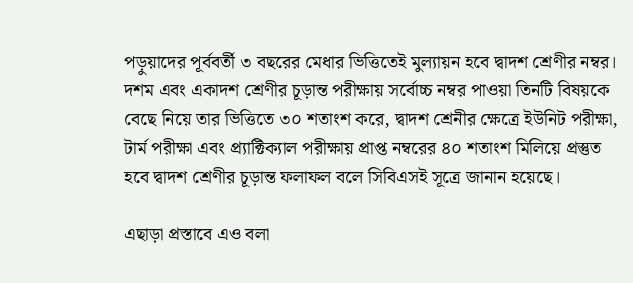পড়ুয়াদের পূর্ববর্তী ৩ বছরের মেধার ভিত্তিতেই মুল্যায়ন হবে দ্বাদশ শ্রেণীর নম্বর। দশম এবং একাদশ শ্রেণীর চূড়ান্ত পরীক্ষায় সর্বোচ্চ নম্বর পাওয়া তিনটি বিষয়কে বেছে নিয়ে তার ভিত্তিতে ৩০ শতাংশ করে, দ্বাদশ শ্রেনীর ক্ষেত্রে ইউনিট পরীক্ষা, টার্ম পরীক্ষা এবং প্র্যাক্টিক্যাল পরীক্ষায় প্রাপ্ত নম্বরের ৪০ শতাংশ মিলিয়ে প্রস্তুত হবে দ্বাদশ শ্রেণীর চূড়ান্ত ফলাফল বলে সিবিএসই সূত্রে জানান হয়েছে।

এছাড়া প্রস্তাবে এও বলা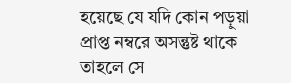হয়েছে যে যদি কোন পড়ুয়া প্রাপ্ত নম্বরে অসন্তুষ্ট থাকে তাহলে সে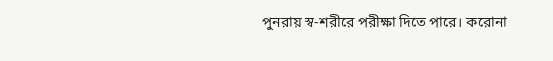পুনরায় স্ব-শরীরে পরীক্ষা দিতে পারে। করোনা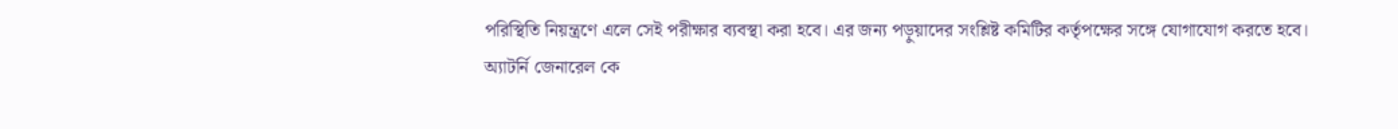পরিস্থিতি নিয়ন্ত্রণে এলে সেই পরীক্ষার ব্যবস্থা করা হবে। এর জন্য পড়ুয়াদের সংশ্লিষ্ট কমিটির কর্তৃপক্ষের সঙ্গে যোগাযোগ করতে হবে।
অ্যাটর্নি জেনারেল কে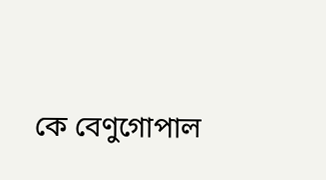কে বেণুগোপাল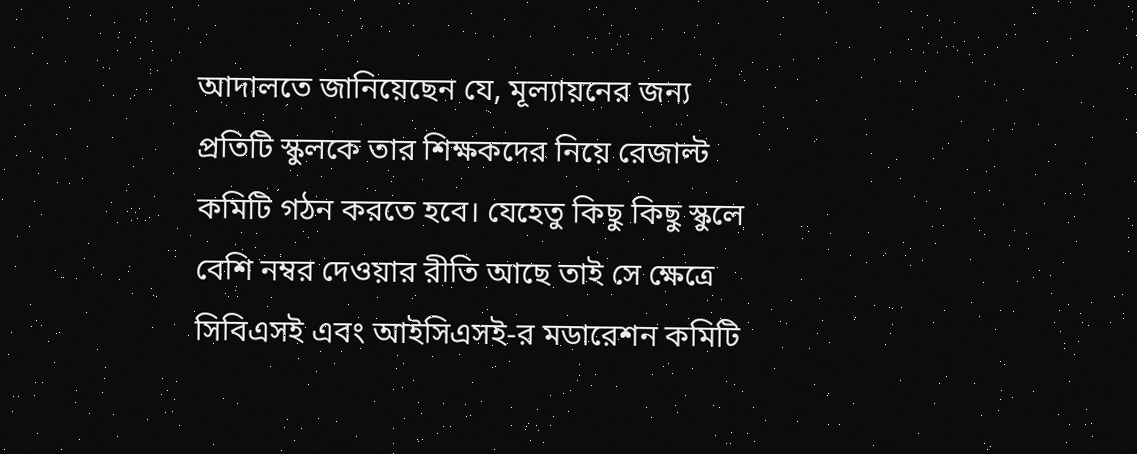আদালতে জানিয়েছেন যে, মূল্যায়নের জন্য প্রতিটি স্কুলকে তার শিক্ষকদের নিয়ে রেজাল্ট কমিটি গঠন করতে হবে। যেহেতু কিছু কিছু স্কুলে বেশি নম্বর দেওয়ার রীতি আছে তাই সে ক্ষেত্রে সিবিএসই এবং আইসিএসই-র মডারেশন কমিটি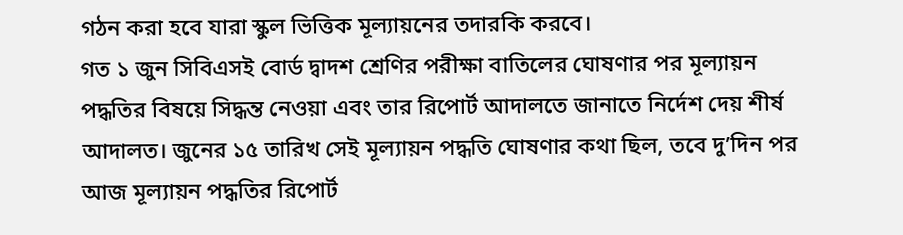গঠন করা হবে যারা স্কুল ভিত্তিক মূল্যায়নের তদারকি করবে।
গত ১ জুন সিবিএসই বোর্ড দ্বাদশ শ্রেণির পরীক্ষা বাতিলের ঘোষণার পর মূল্যায়ন পদ্ধতির বিষয়ে সিদ্ধন্ত নেওয়া এবং তার রিপোর্ট আদালতে জানাতে নির্দেশ দেয় শীর্ষ আদালত। জুনের ১৫ তারিখ সেই মূল্যায়ন পদ্ধতি ঘোষণার কথা ছিল, তবে দু’দিন পর আজ মূল্যায়ন পদ্ধতির রিপোর্ট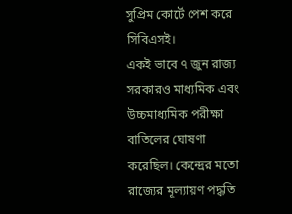সুপ্রিম কোর্টে পেশ করে সিবিএসই।
একই ভাবে ৭ জুন রাজ্য সরকারও মাধ্যমিক এবং উচ্চমাধ্যমিক পরীক্ষা বাতিলের ঘোষণা করেছিল। কেন্দ্রের মতো রাজ্যের মূল্যায়ণ পদ্ধতি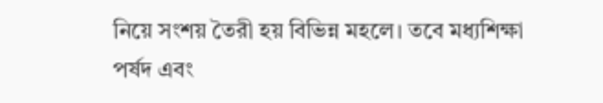নিয়ে সংশয় তৈরী হয় বিভিন্ন মহলে। তবে মধ্যশিক্ষা পর্ষদ এবং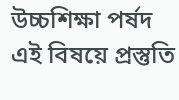উচ্চশিক্ষা পর্ষদ এই বিষয়ে প্রস্তুতি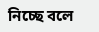নিচ্ছে বলে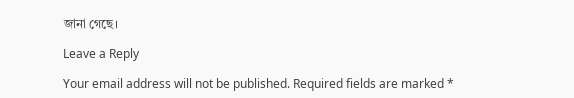জানা গেছে।

Leave a Reply

Your email address will not be published. Required fields are marked *